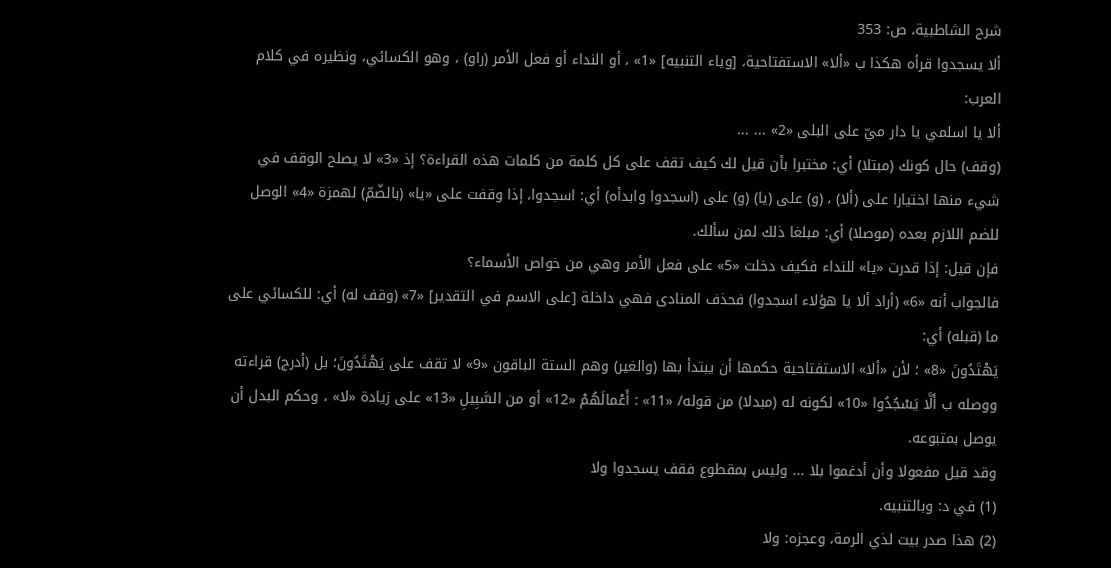شرح الشاطبية، ص: 353
ألا يسجدوا قرأه هكذا ب «ألا» الاستفتاحية، [وياء التنبيه] «1» ، أو النداء أو فعل الأمر (راو) ، وهو الكسائي، ونظيره في كلام العرب:
ألا يا اسلمي يا دار ميّ على البلى «2» ... ...
(وقف) حال كونك (مبتلا) أي: مختبرا بأن قيل لك كيف تقف على كل كلمة من كلمات هذه القراءة؟ إذ «3» لا يصلح الوقف في شيء منها اختيارا على (ألا) ، (و) على (يا) (و) على (اسجدوا وابدأه) أي: اسجدوا، إذا وقفت على «يا» (بالضّمّ) لهمزة «4» الوصل للضم اللازم بعده (موصلا) أي: مبلغا ذلك لمن سألك.
فإن قيل: إذا قدرت «يا» للنداء فكيف دخلت «5» على فعل الأمر وهي من خواص الأسماء؟
فالجواب أنه «6» (أراد ألا يا هؤلاء اسجدوا) فحذف المنادى فهي داخلة [على الاسم في التقدير] «7» (وقف له) أي: للكسائي على ما (قبله) أي:
يَهْتَدُونَ «8» ؛ لأن «ألا» الاستفتاحية حكمها أن يبتدأ بها (والغير) وهم الستة الباقون «9» لا تقف على يَهْتَدُونَ؛ بل (أدرج) قراءته ووصله ب أَلَّا يَسْجُدُوا «10» لكونه له (مبدلا) من قوله/ «11» : أَعْمالَهُمْ «12» أو من السَّبِيلِ «13» على زيادة «لا» ، وحكم البدل أن يوصل بمتبوعه.
وقد قيل مفعولا وأن أدغموا بلا ... وليس بمقطوع فقف يسجدوا ولا
(1) في د: وبالتنبيه.
(2) هذا صدر بيت لذي الرمة، وعجزه: ولا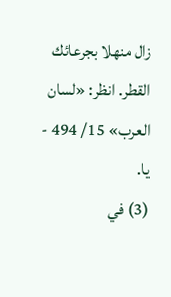زال منهلا بجرعائك القطر. انظر: «لسان العرب» 15/ 494 - يا.
(3) في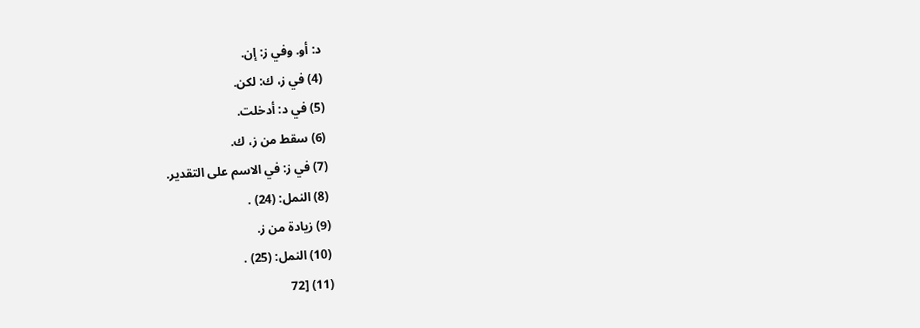د: أو. وفي ز: إن.
(4) في ز، ك: لكن.
(5) في د: أدخلت.
(6) سقط من ز، ك.
(7) في ز: في الاسم على التقدير.
(8) النمل: (24) .
(9) زيادة من ز.
(10) النمل: (25) .
(11) [72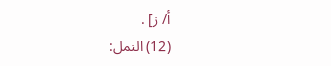أ/ ز] .
(12) النمل: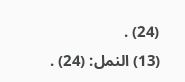(24) .
(13) النمل: (24) .